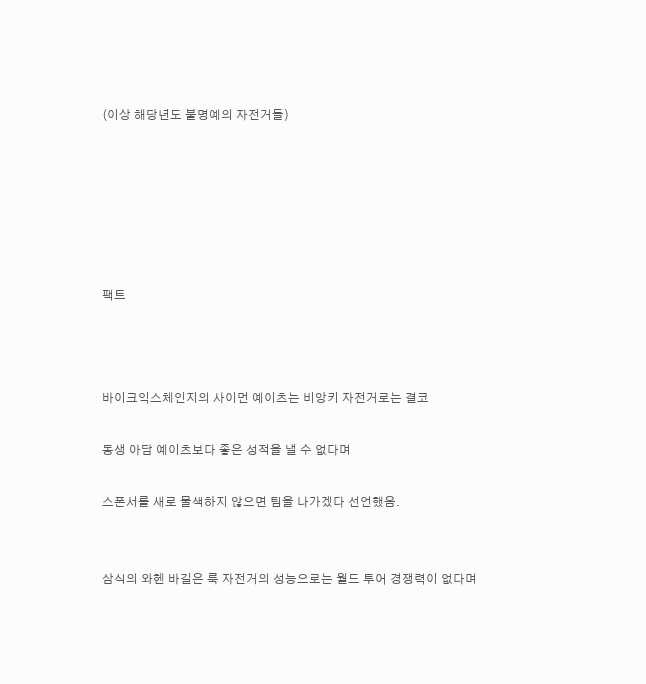(이상 해당년도 불명예의 자전거들)






팩트



바이크익스체인지의 사이먼 예이츠는 비앙키 자전거로는 결코

동생 아담 예이츠보다 좋은 성적을 낼 수 없다며

스폰서를 새로 물색하지 않으면 팀을 나가겠다 선언했음.


삼식의 와헨 바길은 룩 자전거의 성능으로는 월드 투어 경쟁력이 없다며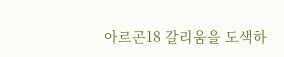아르곤18 갈리움을 도색하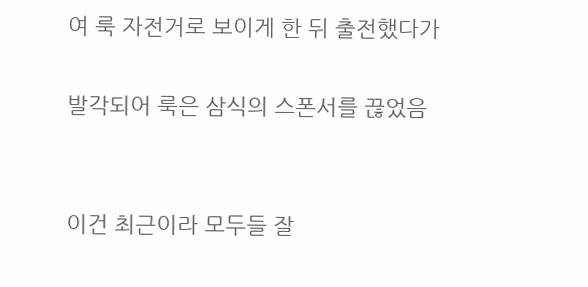여 룩 자전거로 보이게 한 뒤 출전했다가

발각되어 룩은 삼식의 스폰서를 끊었음


이건 최근이라 모두들 잘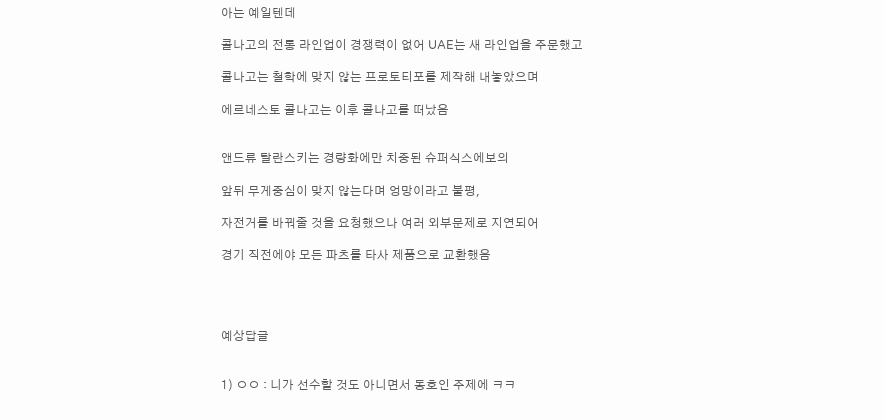아는 예일텐데

콜나고의 전통 라인업이 경쟁력이 없어 UAE는 새 라인업을 주문했고

콜나고는 철학에 맞지 않는 프로토티포를 제작해 내놓았으며

에르네스토 콜나고는 이후 콜나고를 떠났음


앤드류 탈란스키는 경량화에만 치중된 슈퍼식스에보의

앞뒤 무게중심이 맞지 않는다며 엉망이라고 불평,

자전거를 바꿔줄 것을 요청했으나 여러 외부문제로 지연되어

경기 직전에야 모든 파츠를 타사 제품으로 교환했음




예상답글


1) ㅇㅇ : 니가 선수할 것도 아니면서 동호인 주제에 ㅋㅋ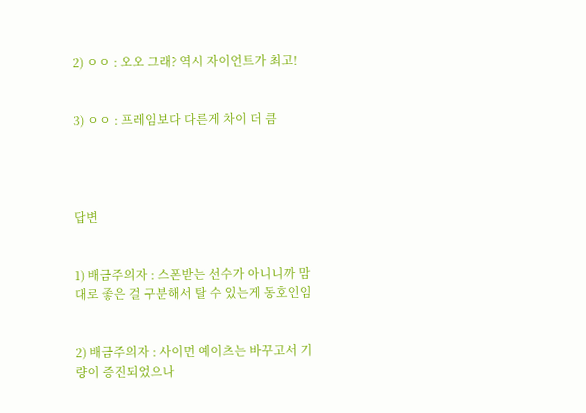2) ㅇㅇ : 오오 그래? 역시 자이언트가 최고!


3) ㅇㅇ : 프레임보다 다른게 차이 더 큼




답변


1) 배금주의자 : 스폰받는 선수가 아니니까 맘대로 좋은 걸 구분해서 탈 수 있는게 동호인임


2) 배금주의자 : 사이먼 예이츠는 바꾸고서 기량이 증진되었으나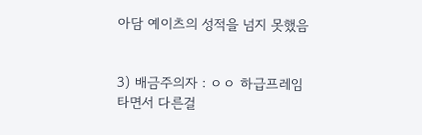아담 예이츠의 성적을 넘지 못했음


3) 배금주의자 : ㅇㅇ 하급프레임 타면서 다른걸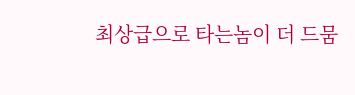최상급으로 타는놈이 더 드뭄